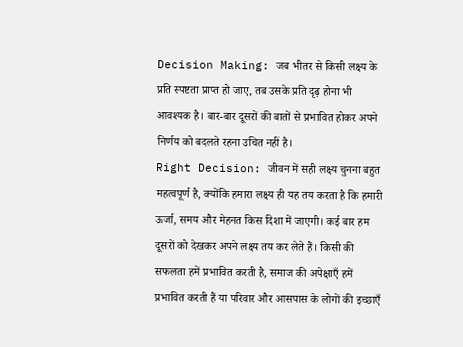Decision Making: जब भीतर से किसी लक्ष्य के प्रति स्पष्टता प्राप्त हो जाए, तब उसके प्रति दृढ़ होना भी आवश्यक है। बार-बार दूसरों की बातों से प्रभावित होकर अपने निर्णय को बदलते रहना उचित नहीं है।
Right Decision: जीवन में सही लक्ष्य चुनना बहुत महत्वपूर्ण है, क्योंकि हमारा लक्ष्य ही यह तय करता है कि हमारी ऊर्जा, समय और मेहनत किस दिशा में जाएगी। कई बार हम दूसरों को देखकर अपने लक्ष्य तय कर लेते हैं। किसी की सफलता हमें प्रभावित करती है, समाज की अपेक्षाएँ हमें प्रभावित करती हैं या परिवार और आसपास के लोगों की इच्छाएँ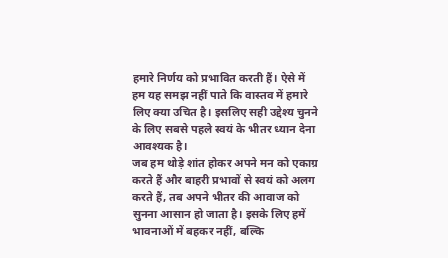हमारे निर्णय को प्रभावित करती हैं। ऐसे में हम यह समझ नहीं पाते कि वास्तव में हमारे लिए क्या उचित है। इसलिए सही उद्देश्य चुनने के लिए सबसे पहले स्वयं के भीतर ध्यान देना आवश्यक है।
जब हम थोड़े शांत होकर अपने मन को एकाग्र करते हैं और बाहरी प्रभावों से स्वयं को अलग करते हैं, तब अपने भीतर की आवाज को सुनना आसान हो जाता है। इसके लिए हमें भावनाओं में बहकर नहीं, बल्कि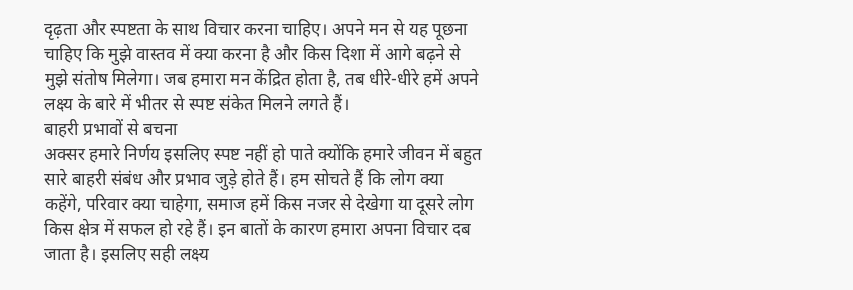दृढ़ता और स्पष्टता के साथ विचार करना चाहिए। अपने मन से यह पूछना चाहिए कि मुझे वास्तव में क्या करना है और किस दिशा में आगे बढ़ने से मुझे संतोष मिलेगा। जब हमारा मन केंद्रित होता है, तब धीरे-धीरे हमें अपने लक्ष्य के बारे में भीतर से स्पष्ट संकेत मिलने लगते हैं।
बाहरी प्रभावों से बचना
अक्सर हमारे निर्णय इसलिए स्पष्ट नहीं हो पाते क्योंकि हमारे जीवन में बहुत सारे बाहरी संबंध और प्रभाव जुड़े होते हैं। हम सोचते हैं कि लोग क्या कहेंगे, परिवार क्या चाहेगा, समाज हमें किस नजर से देखेगा या दूसरे लोग किस क्षेत्र में सफल हो रहे हैं। इन बातों के कारण हमारा अपना विचार दब जाता है। इसलिए सही लक्ष्य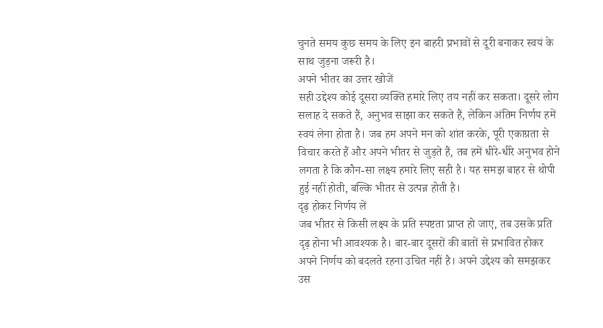चुनते समय कुछ समय के लिए इन बाहरी प्रभावों से दूरी बनाकर स्वयं के साथ जुड़ना जरूरी है।
अपने भीतर का उत्तर खोजें
सही उद्देश्य कोई दूसरा व्यक्ति हमारे लिए तय नहीं कर सकता। दूसरे लोग सलाह दे सकते हैं, अनुभव साझा कर सकते हैं, लेकिन अंतिम निर्णय हमें स्वयं लेना होता है। जब हम अपने मन को शांत करके, पूरी एकाग्रता से विचार करते हैं और अपने भीतर से जुड़ते हैं, तब हमें धीरे-धीरे अनुभव होने लगता है कि कौन-सा लक्ष्य हमारे लिए सही है। यह समझ बाहर से थोपी हुई नहीं होती, बल्कि भीतर से उत्पन्न होती है।
दृढ़ होकर निर्णय लें
जब भीतर से किसी लक्ष्य के प्रति स्पष्टता प्राप्त हो जाए, तब उसके प्रति दृढ़ होना भी आवश्यक है। बार-बार दूसरों की बातों से प्रभावित होकर अपने निर्णय को बदलते रहना उचित नहीं है। अपने उद्देश्य को समझकर उस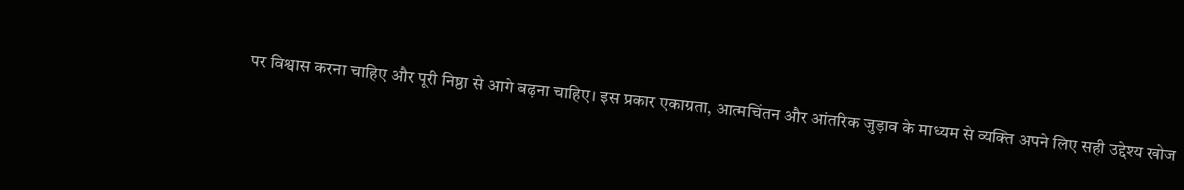पर विश्वास करना चाहिए और पूरी निष्ठा से आगे बढ़ना चाहिए। इस प्रकार एकाग्रता, आत्मचिंतन और आंतरिक जुड़ाव के माध्यम से व्यक्ति अपने लिए सही उद्देश्य खोज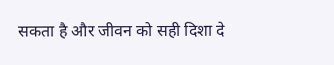सकता है और जीवन को सही दिशा दे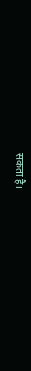सकता है।